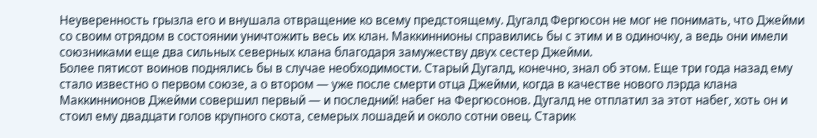Неуверенность грызла его и внушала отвращение ко всему предстоящему. Дугалд Фергюсон не мог не понимать, что Джейми со своим отрядом в состоянии уничтожить весь их клан. Маккиннионы справились бы с этим и в одиночку, а ведь они имели союзниками еще два сильных северных клана благодаря замужеству двух сестер Джейми.
Более пятисот воинов поднялись бы в случае необходимости. Старый Дугалд, конечно, знал об этом. Еще три года назад ему стало известно о первом союзе, а о втором — уже после смерти отца Джейми, когда в качестве нового лэрда клана Маккиннионов Джейми совершил первый — и последний! набег на Фергюсонов. Дугалд не отплатил за этот набег, хоть он и стоил ему двадцати голов крупного скота, семерых лошадей и около сотни овец. Старик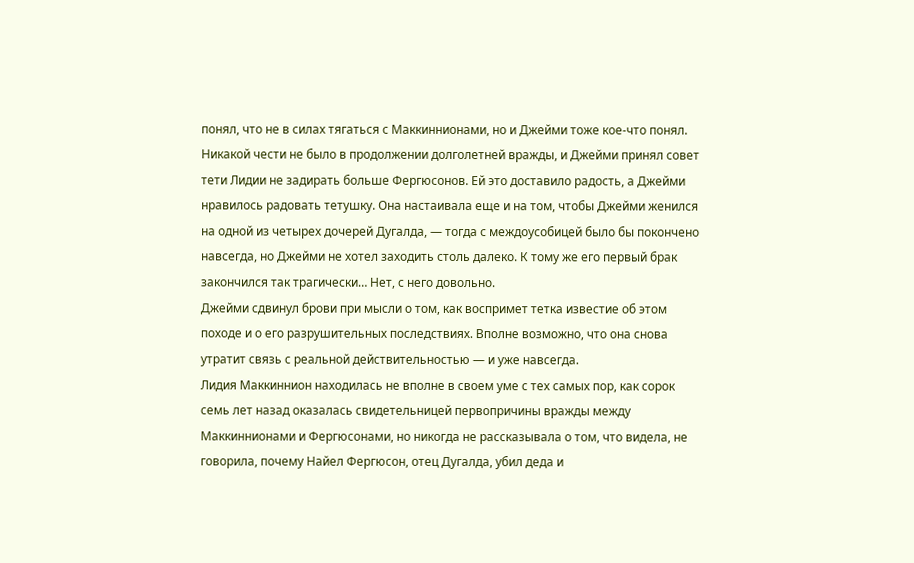понял, что не в силах тягаться с Маккиннионами, но и Джейми тоже кое-что понял.
Никакой чести не было в продолжении долголетней вражды, и Джейми принял совет тети Лидии не задирать больше Фергюсонов. Ей это доставило радость, а Джейми нравилось радовать тетушку. Она настаивала еще и на том, чтобы Джейми женился на одной из четырех дочерей Дугалда, — тогда с междоусобицей было бы покончено навсегда, но Джейми не хотел заходить столь далеко. К тому же его первый брак закончился так трагически… Нет, с него довольно.
Джейми сдвинул брови при мысли о том, как воспримет тетка известие об этом походе и о его разрушительных последствиях. Вполне возможно, что она снова утратит связь с реальной действительностью — и уже навсегда.
Лидия Маккиннион находилась не вполне в своем уме с тех самых пор, как сорок семь лет назад оказалась свидетельницей первопричины вражды между Маккиннионами и Фергюсонами, но никогда не рассказывала о том, что видела, не говорила, почему Найел Фергюсон, отец Дугалда, убил деда и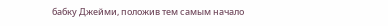бабку Джейми, положив тем самым начало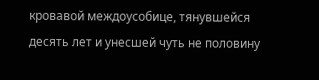кровавой междоусобице, тянувшейся десять лет и унесшей чуть не половину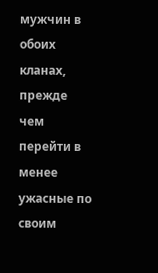мужчин в обоих кланах, прежде чем перейти в менее ужасные по своим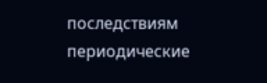последствиям периодические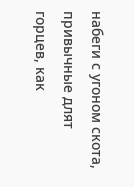набеги с угоном скота, привычные длят горцев, как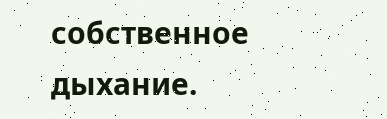собственное дыхание.